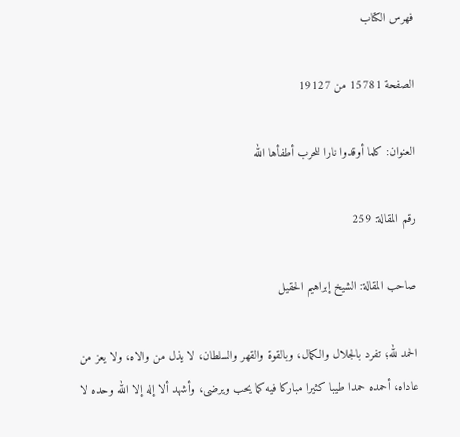فهرس الكتاب

الصفحة 15781 من 19127

العنوان: كلما أوقدوا نارا للحرب أطفأها الله

رقم المقالة: 259

صاحب المقالة: الشيخ إبراهيم الحقيل

الحمد لله؛ تفرد بالجلال والكمال، وبالقوة والقهر والسلطان، لا يذل من والاه، ولا يعز من عاداه، أحمده حمدا طيبا كثيرا مباركا فيه كما يحب ويرضى، وأشهد ألا إله إلا الله وحده لا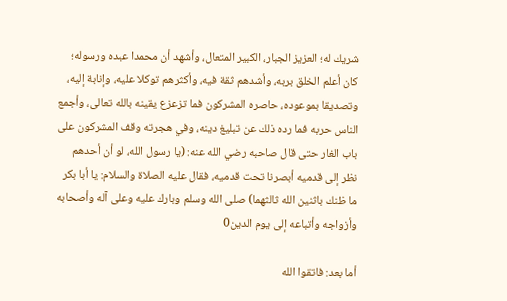شريك له؛ العزيز الجبار، الكبير المتعال، وأشهد أن محمدا عبده ورسوله؛ كان أعلم الخلق بربه، وأشدهم ثقة فيه، وأكثرهم توكلا عليه، وإنابة إليه، وتصديقا بموعوده، حاصره المشركون فما تزعزع يقينه بالله تعالى، وأجمع الناس حربه فما رده ذلك عن تبليغ دينه، وفي هجرته وقف المشركون على باب الغار حتى قال صاحبه رضي الله عنه: (يا رسول الله، لو أن أحدهم نظر إلى قدميه أبصرنا تحت قدميه، فقال عليه الصلاة والسلام: يا أبا بكر ما ظنك باثنين الله ثالثهما) صلى الله وسلم وبارك عليه وعلى آله وأصحابه وأزواجه وأتباعه إلى يوم الدين0

أما بعد: فاتقوا الله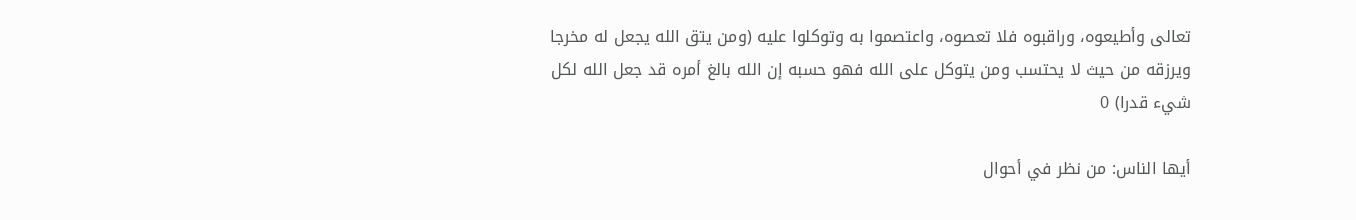تعالى وأطيعوه، وراقبوه فلا تعصوه، واعتصموا به وتوكلوا عليه (ومن يتق الله يجعل له مخرجا ويرزقه من حيث لا يحتسب ومن يتوكل على الله فهو حسبه إن الله بالغ أمره قد جعل الله لكل شيء قدرا) 0

أيها الناس: من نظر في أحوال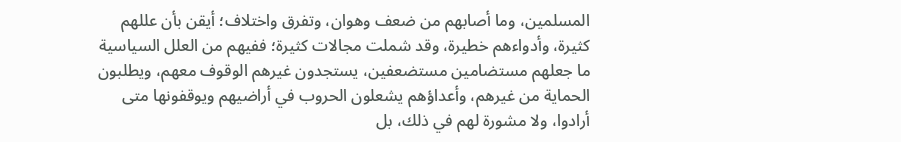المسلمين، وما أصابهم من ضعف وهوان، وتفرق واختلاف؛ أيقن بأن عللهم كثيرة، وأدواءهم خطيرة، وقد شملت مجالات كثيرة؛ ففيهم من العلل السياسية ما جعلهم مستضامين مستضعفين، يستجدون غيرهم الوقوف معهم، ويطلبون الحماية من غيرهم، وأعداؤهم يشعلون الحروب في أراضيهم ويوقفونها متى أرادوا، ولا مشورة لهم في ذلك، بل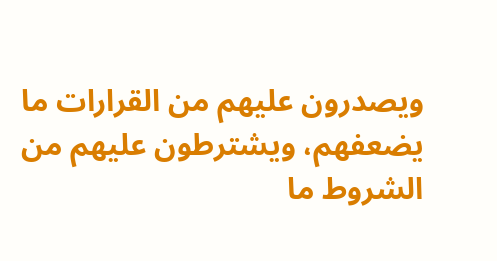ويصدرون عليهم من القرارات ما يضعفهم، ويشترطون عليهم من الشروط ما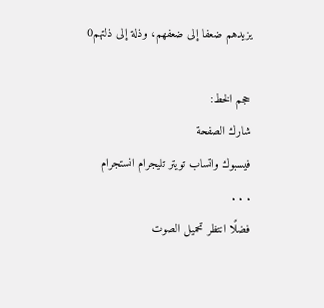يزيدهم ضعفا إلى ضعفهم، وذلة إلى ذلتهم0

حجم الخط:
شارك الصفحة
فيسبوك واتساب تويتر تليجرام انستجرام
. . .
فضلًا انتظر تحميل الصوت